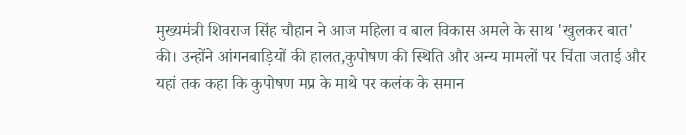मुख्यमंत्री शिवराज सिंह चौहान ने आज महिला व बाल विकास अमले के साथ 'खुलकर बात' की। उन्होंने आंगनबाड़ियों की हालत,कुपोषण की स्थिति और अन्य मामलों पर चिंता जताई और यहां तक कहा कि कुपोषण मप्र के माथे पर कलंक के समान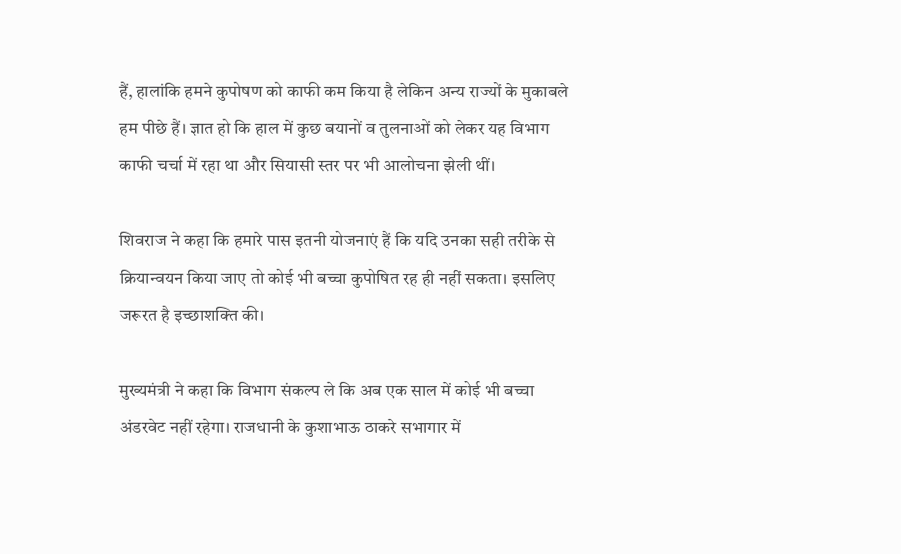हैं, हालांकि हमने कुपोषण को काफी कम किया है लेकिन अन्य राज्यों के मुकाबले हम पीछे हैं। ज्ञात हो कि हाल में कुछ बयानों व तुलनाओं को लेकर यह विभाग काफी चर्चा में रहा था और सियासी स्तर पर भी आलोचना झेली थीं।

शिवराज ने कहा कि हमारे पास इतनी योजनाएं हैं कि यदि उनका सही तरीके से क्रियान्वयन किया जाए तो कोई भी बच्चा कुपोषित रह ही नहीं सकता। इसलिए जरूरत है इच्छाशक्ति की।

मुख्यमंत्री ने कहा कि विभाग संकल्प ले कि अब एक साल में कोई भी बच्चा अंडरवेट नहीं रहेगा। राजधानी के कुशाभाऊ ठाकरे सभागार में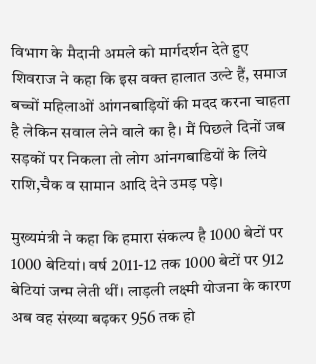विभाग के मैदानी अमले को मार्गदर्शन देते हुए शिवराज ने कहा कि इस वक्त हालात उल्टे हैं, समाज बच्चों महिलाओं आंगनबाड़ियों की मदद करना चाहता है लेकिन सवाल लेने वाले का है। मैं पिछले दिनों जब सड़कों पर निकला तो लोग आंनगबाडियों के लिये राशि,चैक व सामान आदि देने उमड़ पड़े।

मुख्यमंत्री ने कहा कि हमारा संकल्प है 1000 बेटों पर 1000 बेटियां। वर्ष 2011-12 तक 1000 बेटों पर 912 बेटियां जन्म लेती थीं। लाड़ली लक्ष्मी योजना के कारण अब वह संख्या बढ़कर 956 तक हो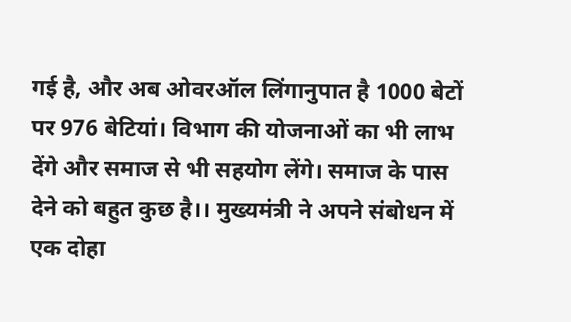गई है, और अब ओवरऑल लिंगानुपात है 1000 बेटों पर 976 बेटियां। विभाग की योजनाओं का भी लाभ देंगे और समाज से भी सहयोग लेंगे। समाज के पास देने को बहुत कुछ है।। मुख्यमंत्री ने अपने संबोधन में एक दोहा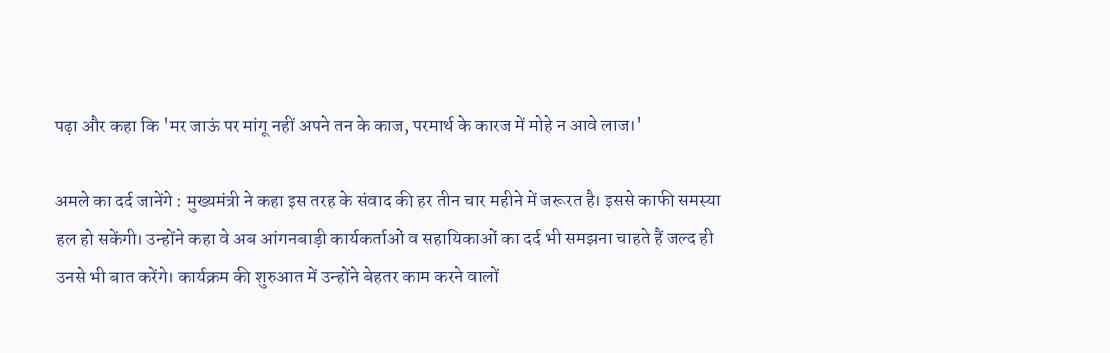पढ़ा और कहा कि 'मर जाऊं पर मांगू नहीं अपने तन के काज, परमार्थ के कारज में मोहे न आवे लाज।'

अमले का दर्द जानेंगे : मुख्यमंत्री ने कहा इस तरह के संवाद की हर तीन चार महीने में जरूरत है। इससे काफी समस्या हल हो सकेंगी। उन्होंने कहा वे अब आंगनबाड़ी कार्यकर्ताओं व सहायिकाओं का दर्द भी समझना चाहते हैं जल्द ही उनसे भी बात करेंगे। कार्यक्रम की शुरुआत में उन्होंने बेहतर काम करने वालों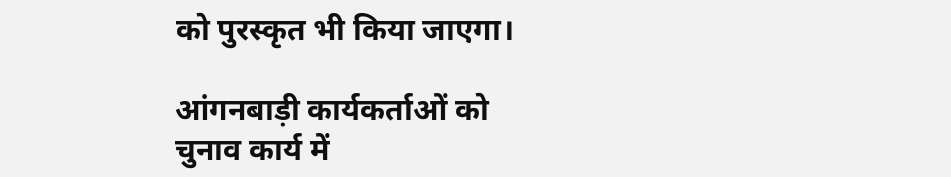को पुरस्कृत भी किया जाएगा।

आंगनबाड़ी कार्यकर्ताओं को चुनाव कार्य में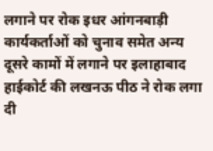लगाने पर रोक इधर आंगनबाड़ी कार्यकर्ताओं को चुनाव समेत अन्य दूसरे कामों में लगाने पर इलाहाबाद हाईकोर्ट की लखनऊ पीठ ने रोक लगा दी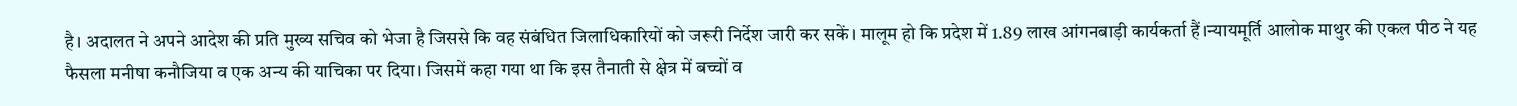है। अदालत ने अपने आदेश की प्रति मुख्य सचिव को भेजा है जिससे कि वह संबंधित जिलाधिकारियों को जरूरी निर्देश जारी कर सकें। मालूम हो कि प्रदेश में 1.89 लाख आंगनबाड़ी कार्यकर्ता हैं।न्यायमूर्ति आलोक माथुर की एकल पीठ ने यह फैसला मनीषा कनौजिया व एक अन्य की याचिका पर दिया। जिसमें कहा गया था कि इस तैनाती से क्षेत्र में बच्चों व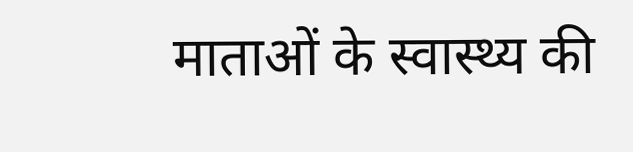माताओं के स्वास्थ्य की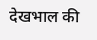देखभाल की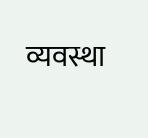व्यवस्था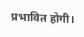प्रभावित होगी।